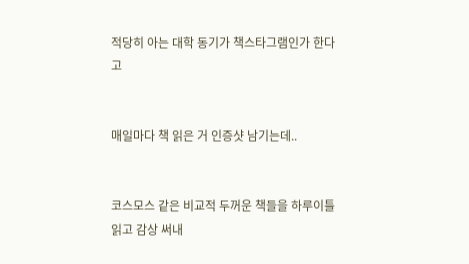적당히 아는 대학 동기가 책스타그램인가 한다고


매일마다 책 읽은 거 인증샷 남기는데..


코스모스 같은 비교적 두꺼운 책들을 하루이틀 읽고 감상 써내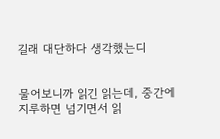길래 대단하다 생각했는디


물어보니까 읽긴 읽는데, 중간에 지루하면 넘기면서 읽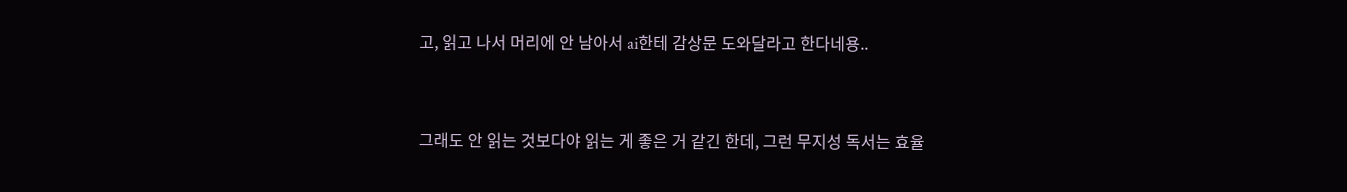고, 읽고 나서 머리에 안 남아서 ai한테 감상문 도와달라고 한다네용..


그래도 안 읽는 것보다야 읽는 게 좋은 거 같긴 한데, 그런 무지성 독서는 효율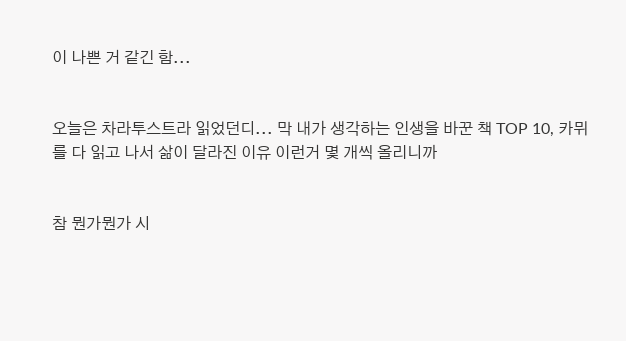이 나쁜 거 같긴 함...


오늘은 차라투스트라 읽었던디... 막 내가 생각하는 인생을 바꾼 책 TOP 10, 카뮈를 다 읽고 나서 삶이 달라진 이유 이런거 몇 개씩 올리니까


참 뭔가뭔가 시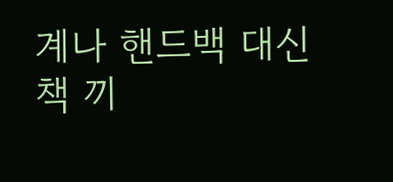계나 핸드백 대신 책 끼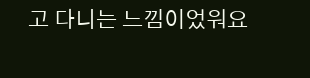고 다니는 느낌이었워요